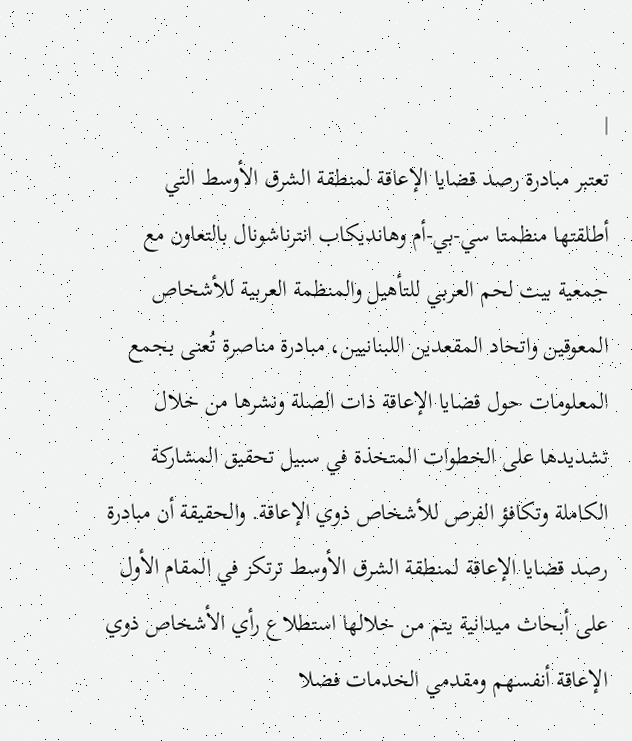|
تعتبر مبادرة رصد قضايا الإعاقة لمنطقة الشرق الأوسط التي أطلقتها منظمتا سي-بي-أم وهانديكاب انترناشونال بالتعاون مع جمعية بيت لحم العربي للتأهيل والمنظمة العربية للأشخاص المعوقين واتحاد المقعدين اللبنانيين، مبادرة مناصرة تُعنى بجمع المعلومات حول قضايا الإعاقة ذات الصلة ونشرها من خلال تشديدها على الخطوات المتخذة في سبيل تحقيق المشاركة الكاملة وتكافؤ الفرص للأشخاص ذوي الإعاقة. والحقيقة أن مبادرة رصد قضايا الإعاقة لمنطقة الشرق الأوسط ترتكز في المقام الأول على أبحاث ميدانية يتم من خلالها استطلاع رأي الأشخاص ذوي الإعاقة أنفسهم ومقدمي الخدمات فضلا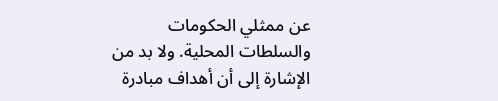عن ممثلي الحكومات والسلطات المحلية. ولا بد من الإشارة إلى أن أهداف مبادرة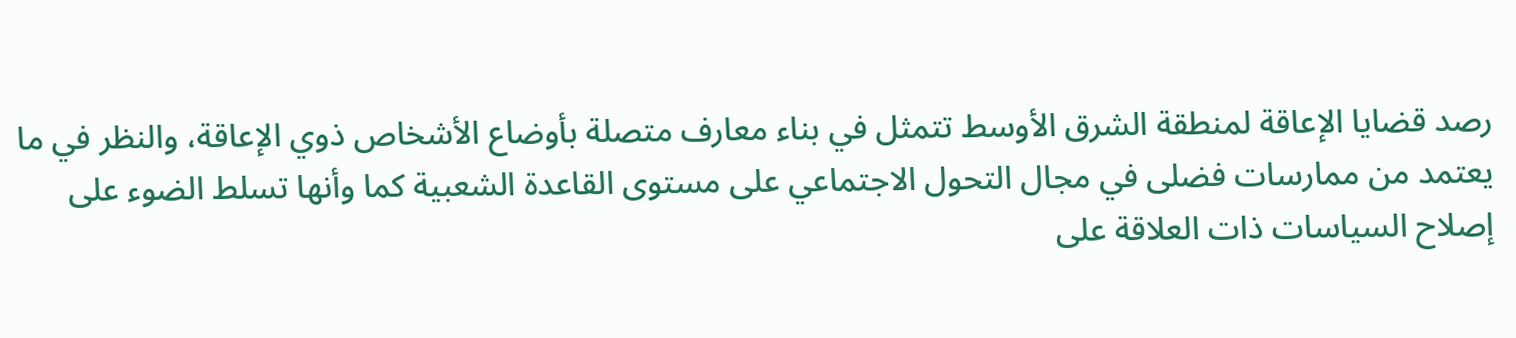رصد قضايا الإعاقة لمنطقة الشرق الأوسط تتمثل في بناء معارف متصلة بأوضاع الأشخاص ذوي الإعاقة، والنظر في ما يعتمد من ممارسات فضلى في مجال التحول الاجتماعي على مستوى القاعدة الشعبية كما وأنها تسلط الضوء على إصلاح السياسات ذات العلاقة على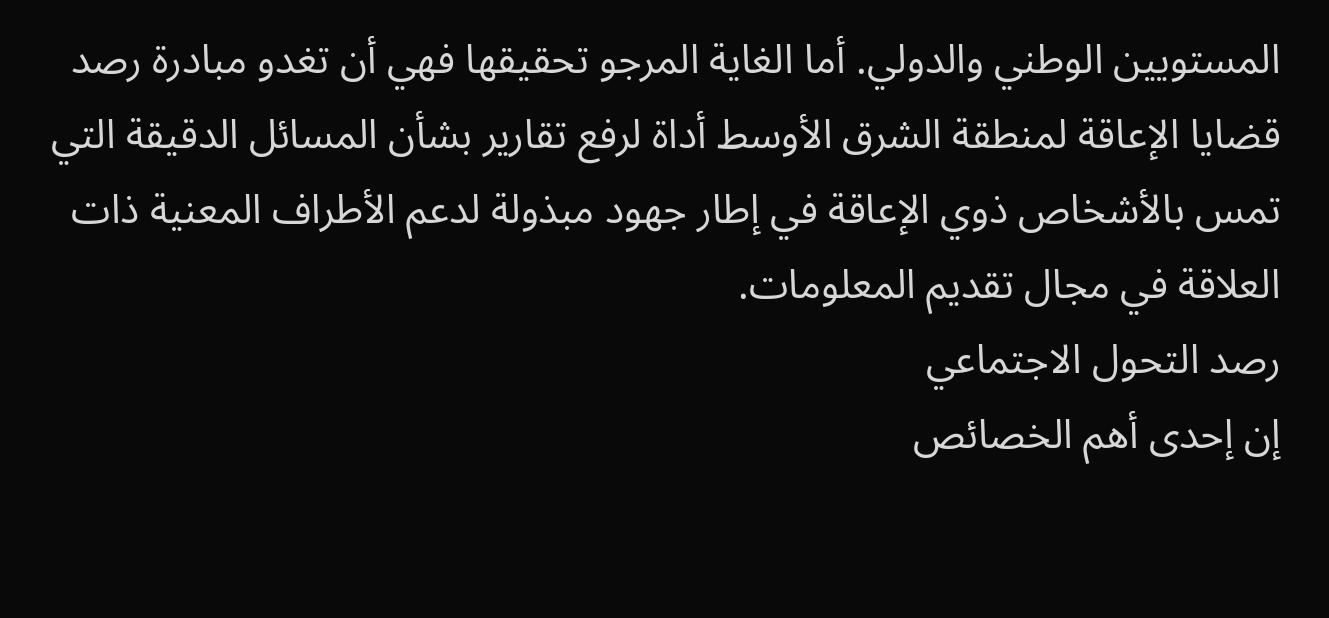المستويين الوطني والدولي. أما الغاية المرجو تحقيقها فهي أن تغدو مبادرة رصد قضايا الإعاقة لمنطقة الشرق الأوسط أداة لرفع تقارير بشأن المسائل الدقيقة التي تمس بالأشخاص ذوي الإعاقة في إطار جهود مبذولة لدعم الأطراف المعنية ذات العلاقة في مجال تقديم المعلومات.
رصد التحول الاجتماعي
إن إحدى أهم الخصائص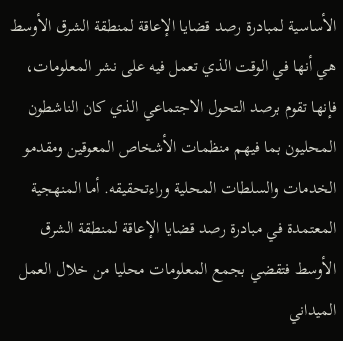الأساسية لمبادرة رصد قضايا الإعاقة لمنطقة الشرق الأوسط هي أنها في الوقت الذي تعمل فيه على نشر المعلومات، فإنها تقوم برصد التحول الاجتماعي الذي كان الناشطون المحليون بما فيهم منظمات الأشخاص المعوقين ومقدمو الخدمات والسلطات المحلية وراءتحقيقه. أما المنهجية المعتمدة في مبادرة رصد قضايا الإعاقة لمنطقة الشرق الأوسط فتقضي بجمع المعلومات محليا من خلال العمل الميداني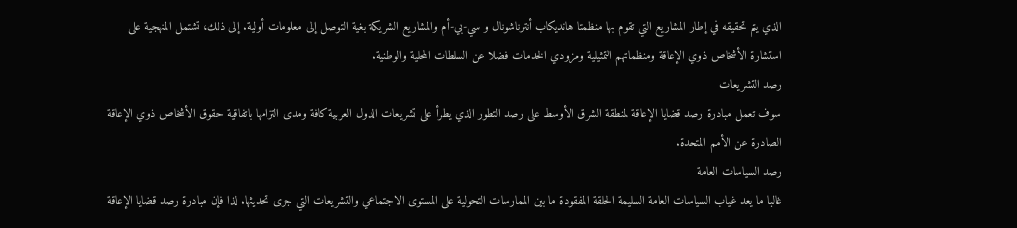الذي يتم تحقيقه في إطار المشاريع التي تقوم بها منظمتا هانديكاب أنترناشونال و سي-بي-أم والمشاريع الشريكة بغية التوصل إلى معلومات أولية. إلى ذلك، تشتمل المنهجية على استشارة الأشخاص ذوي الإعاقة ومنظماتهم التمثيلية ومزودي الخدمات فضلا عن السلطات المحلية والوطنية.
رصد التشريعات
سوف تعمل مبادرة رصد قضايا الإعاقة لمنطقة الشرق الأوسط على رصد التطور الذي يطرأ على تشريعات الدول العربية كافة ومدى التزامها باتفاقية حقوق الأشخاص ذوي الإعاقة الصادرة عن الأمم المتحدة.
رصد السياسات العامة
غالبا ما يعد غياب السياسات العامة السليمة الحلقة المفقودة ما بين الممارسات التحولية على المستوى الاجتماعي والتشريعات التي جرى تحديثها. لذا فإن مبادرة رصد قضايا الإعاقة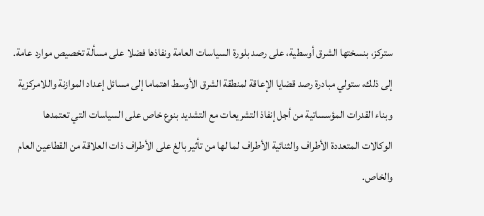ستركز، بنسختها الشرق أوسطية، على رصد بلورة السياسات العامة ونفاذها فضلا على مسألة تخصيص موارد عامة. إلى ذلك، ستولي مبادرة رصد قضايا الإعاقة لمنطقة الشرق الأوسط اهتماما إلى مسائل إعداد الموازنة واللامركزية وبناء القدرات المؤسساتية من أجل إنفاذ التشريعات مع التشديد بنوع خاص على السياسات التي تعتمدها الوكالات المتعددة الأطراف والثنائية الأطراف لما لها من تأثير بالغ على الأطراف ذات العلاقة من القطاعين العام والخاص.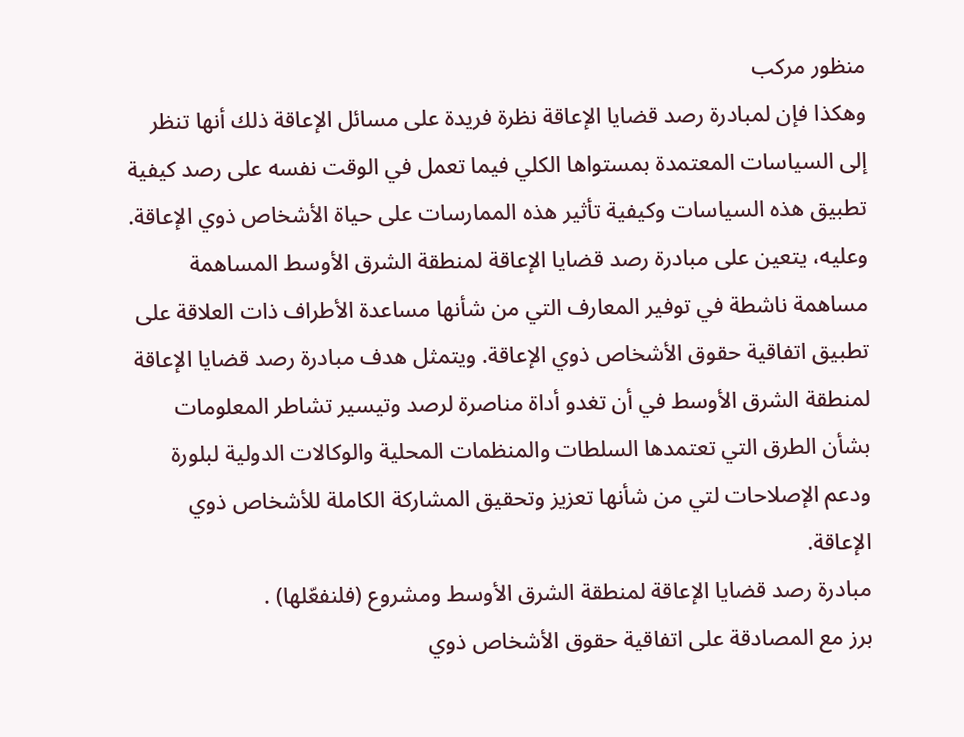منظور مركب
وهكذا فإن لمبادرة رصد قضايا الإعاقة نظرة فريدة على مسائل الإعاقة ذلك أنها تنظر إلى السياسات المعتمدة بمستواها الكلي فيما تعمل في الوقت نفسه على رصد كيفية تطبيق هذه السياسات وكيفية تأثير هذه الممارسات على حياة الأشخاص ذوي الإعاقة. وعليه، يتعين على مبادرة رصد قضايا الإعاقة لمنطقة الشرق الأوسط المساهمة مساهمة ناشطة في توفير المعارف التي من شأنها مساعدة الأطراف ذات العلاقة على تطبيق اتفاقية حقوق الأشخاص ذوي الإعاقة. ويتمثل هدف مبادرة رصد قضايا الإعاقة لمنطقة الشرق الأوسط في أن تغدو أداة مناصرة لرصد وتيسير تشاطر المعلومات بشأن الطرق التي تعتمدها السلطات والمنظمات المحلية والوكالات الدولية لبلورة ودعم الإصلاحات لتي من شأنها تعزيز وتحقيق المشاركة الكاملة للأشخاص ذوي الإعاقة.
مبادرة رصد قضايا الإعاقة لمنطقة الشرق الأوسط ومشروع (فلنفعّلها) .
برز مع المصادقة على اتفاقية حقوق الأشخاص ذوي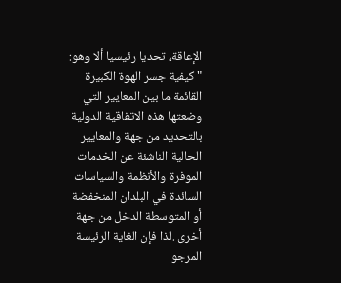الإعاقة، تحديا رئيسيا ألا وهو: " كيفية جسر الهوة الكبيرة القائمة ما بين المعايير التي وضعتها هذه الاتفاقية الدولية بالتحديد من جهة والمعايير الحالية الناشئة عن الخدمات الموفرة والأنظمة والسياسات السائدة في البلدان المنخفضة أو المتوسطة الدخل من جهة أخرى .لذا فإن الغاية الرئيسة المرجو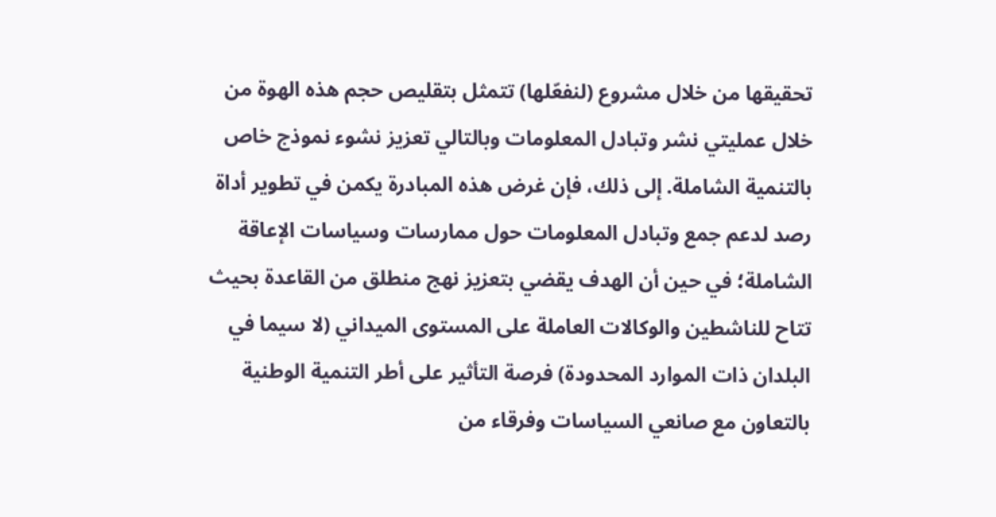تحقيقها من خلال مشروع (لنفعّلها) تتمثل بتقليص حجم هذه الهوة من خلال عمليتي نشر وتبادل المعلومات وبالتالي تعزيز نشوء نموذج خاص بالتنمية الشاملة. إلى ذلك، فإن غرض هذه المبادرة يكمن في تطوير أداة رصد لدعم جمع وتبادل المعلومات حول ممارسات وسياسات الإعاقة الشاملة؛ في حين أن الهدف يقضي بتعزيز نهج منطلق من القاعدة بحيث تتاح للناشطين والوكالات العاملة على المستوى الميداني (لا سيما في البلدان ذات الموارد المحدودة) فرصة التأثير على أطر التنمية الوطنية بالتعاون مع صانعي السياسات وفرقاء من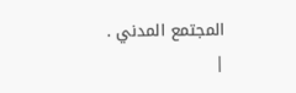المجتمع المدني .
|